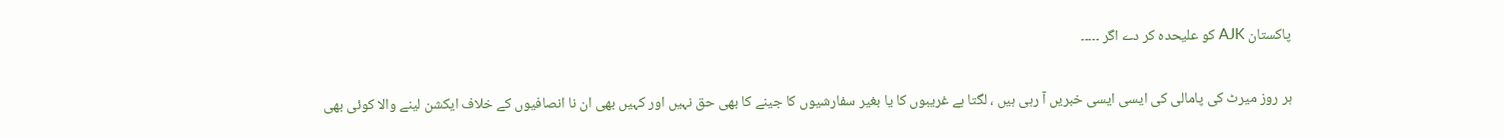پاکستان AJK کو علیحدہ کر دے اگر ۔۔۔۔۔

ہر روز میرٹ کی پامالی کی ایسی ایسی خبریں آ رہی ہیں ، لگتا ہے غریبوں کا یا بغیر سفارشیوں کا جینے کا بھی حق نہیں اور کہیں بھی ان نا انصافیوں کے خلاف ایکشن لینے والا کوئی بھی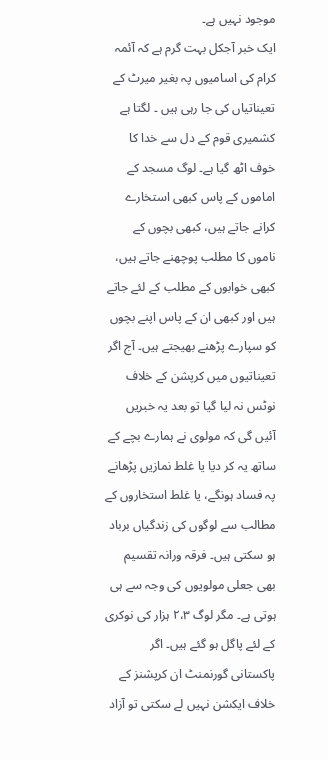موجود نہیں ہے۔
ایک خبر آجکل بہت گرم ہے کہ آئمہ کرام کی اسامیوں پہ بغیر میرٹ کے تعیناتیاں کی جا رہی ہیں ۔ لگتا ہے کشمیری قوم کے دل سے خدا کا خوف اٹھ گیا ہے۔ لوگ مسجد کے اماموں کے پاس کبھی استخارے کرانے جاتے ہیں، کبھی بچوں کے ناموں کا مطلب پوچھنے جاتے ہیں، کبھی خوابوں کے مطلب کے لئے جاتے ہیں اور کبھی ان کے پاس اپنے بچوں کو سپارے پڑھنے بھیجتے ہیں۔ آج اگر تعیناتیوں میں کرپشن کے خلاف نوٹس نہ لیا گیا تو بعد یہ خبریں آئیں گی کہ مولوی نے ہمارے بچے کے ساتھ یہ کر دیا یا غلط نمازیں پڑھانے پہ فساد ہونگے، یا غلط استخاروں کے مطالب سے لوگوں کی زندگیاں برباد ہو سکتی ہیں۔ فرقہ ورانہ تقسیم بھی جعلی مولویوں کی وجہ سے ہی ہوتی ہے۔ مگر لوگ ۲،۳ ہزار کی نوکری کے لئے پاگل ہو گئے ہیں۔ اگر پاکستانی گورنمنٹ ان کرپشنز کے خلاف ایکشن نہیں لے سکتی تو آزاد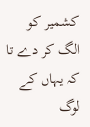کشمیر کو الگ کر دے تا کہ یہاں کے لوگ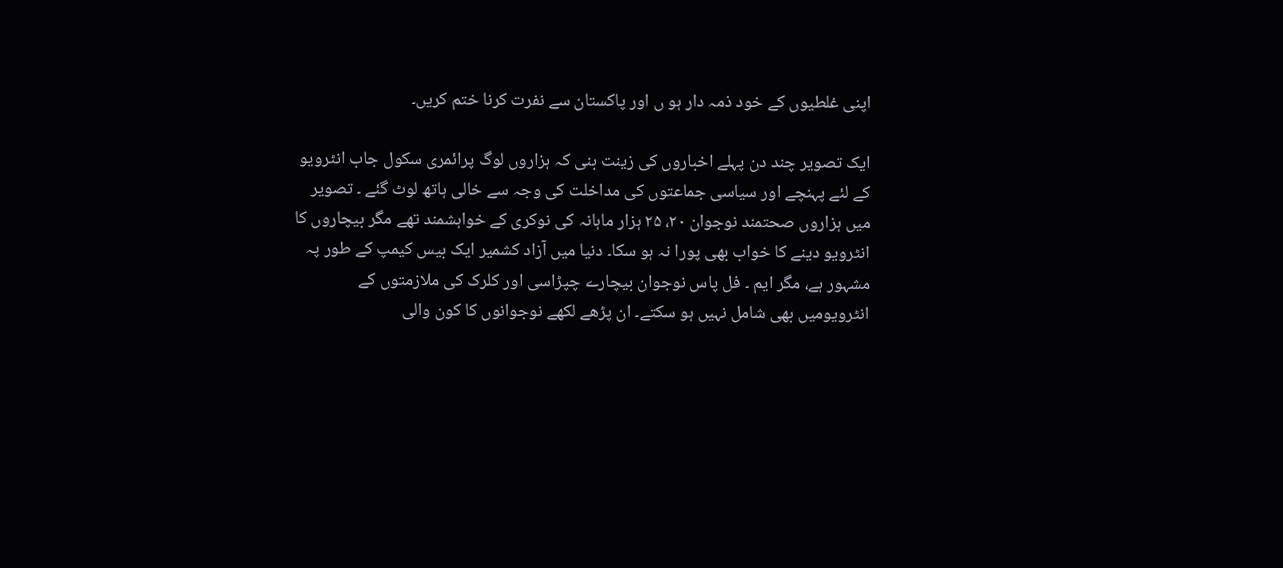اپنی غلطیوں کے خود ذمہ دار ہو ں اور پاکستان سے نفرت کرنا ختم کریں۔

ایک تصویر چند دن پہلے اخباروں کی زینت بنی کہ ہزاروں لوگ پرائمری سکول جاب انٹرویو کے لئے پہنچے اور سیاسی جماعتوں کی مداخلت کی وجہ سے خالی ہاتھ لوٹ گئے ۔ تصویر میں ہزاروں صحتمند نوجوان ۲۰، ۲۵ ہزار ماہانہ کی نوکری کے خواہشمند تھے مگر بیچاروں کا انٹرویو دینے کا خواب بھی پورا نہ ہو سکا۔ دنیا میں آزاد کشمیر ایک بیس کیمپ کے طور پہ مشہور ہے، مگر ایم ۔ فل پاس نوجوان بیچارے چپڑاسی اور کلرک کی ملازمتوں کے انٹرویومیں بھی شامل نہیں ہو سکتے۔ ان پڑھے لکھے نوجوانوں کا کون والی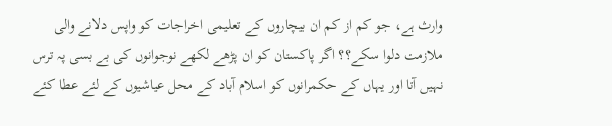وارث ہے، جو کم از کم ان بیچاروں کے تعلیمی اخراجات کو واپس دلانے والی ملازمت دلوا سکے؟؟ اگر پاکستان کو ان پڑھے لکھے نوجوانوں کی بے بسی پہ ترس نہیں آتا اور یہاں کے حکمرانوں کو اسلام آباد کے محل عیاشیوں کے لئے عطا کئے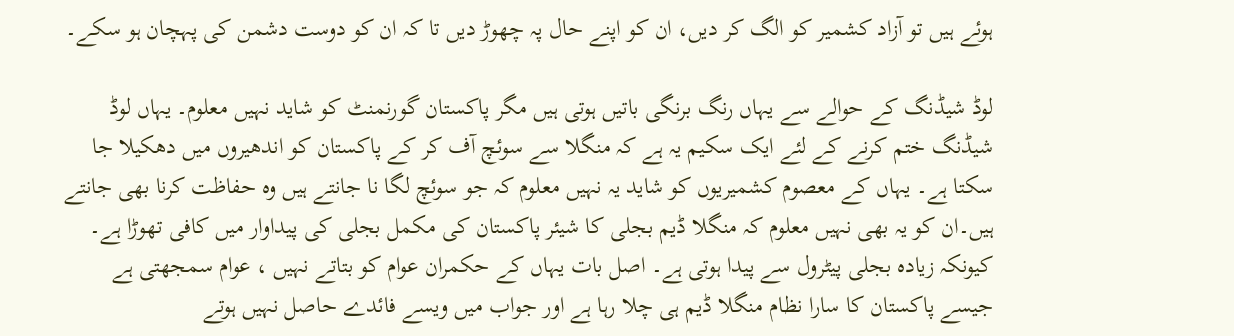ہوئے ہیں تو آزاد کشمیر کو الگ کر دیں، ان کو اپنے حال پہ چھوڑ دیں تا کہ ان کو دوست دشمن کی پہچان ہو سکے۔

لوڈ شیڈنگ کے حوالے سے یہاں رنگ برنگی باتیں ہوتی ہیں مگر پاکستان گورنمنٹ کو شاید نہیں معلوم۔ یہاں لوڈ شیڈنگ ختم کرنے کے لئے ایک سکیم یہ ہے کہ منگلا سے سوئچ آف کر کے پاکستان کو اندھیروں میں دھکیلا جا سکتا ہے۔ یہاں کے معصوم کشمیریوں کو شاید یہ نہیں معلوم کہ جو سوئچ لگا نا جانتے ہیں وہ حفاظت کرنا بھی جانتے ہیں۔ان کو یہ بھی نہیں معلوم کہ منگلا ڈیم بجلی کا شیئر پاکستان کی مکمل بجلی کی پیداوار میں کافی تھوڑا ہے۔ کیونکہ زیادہ بجلی پیٹرول سے پیدا ہوتی ہے۔ اصل بات یہاں کے حکمران عوام کو بتاتے نہیں ، عوام سمجھتی ہے جیسے پاکستان کا سارا نظام منگلا ڈیم ہی چلا رہا ہے اور جواب میں ویسے فائدے حاصل نہیں ہوتے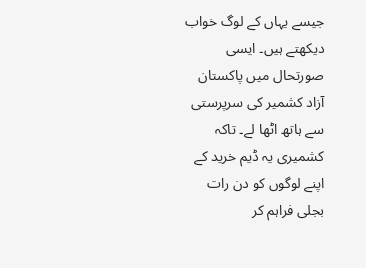جیسے یہاں کے لوگ خواب دیکھتے ہیں۔ ایسی صورتحال میں پاکستان آزاد کشمیر کی سرپرستی سے ہاتھ اٹھا لے۔ تاکہ کشمیری یہ ڈیم خرید کے اپنے لوگوں کو دن رات بجلی فراہم کر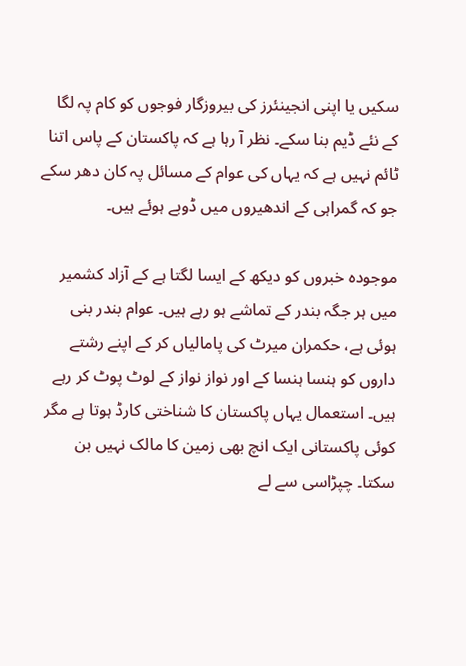سکیں یا اپنی انجینئرز کی بیروزگار فوجوں کو کام پہ لگا کے نئے ڈیم بنا سکے۔ نظر آ رہا ہے کہ پاکستان کے پاس اتنا ٹائم نہیں ہے کہ یہاں کی عوام کے مسائل پہ کان دھر سکے جو کہ گمراہی کے اندھیروں میں ڈوبے ہوئے ہیں۔

موجودہ خبروں کو دیکھ کے ایسا لگتا ہے کے آزاد کشمیر میں ہر جگہ بندر کے تماشے ہو رہے ہیں۔ عوام بندر بنی ہوئی ہے، حکمران میرٹ کی پامالیاں کر کے اپنے رشتے داروں کو ہنسا ہنسا کے اور نواز نواز کے لوٹ پوٹ کر رہے ہیں۔ استعمال یہاں پاکستان کا شناختی کارڈ ہوتا ہے مگر کوئی پاکستانی ایک انچ بھی زمین کا مالک نہیں بن سکتا۔ چپڑاسی سے لے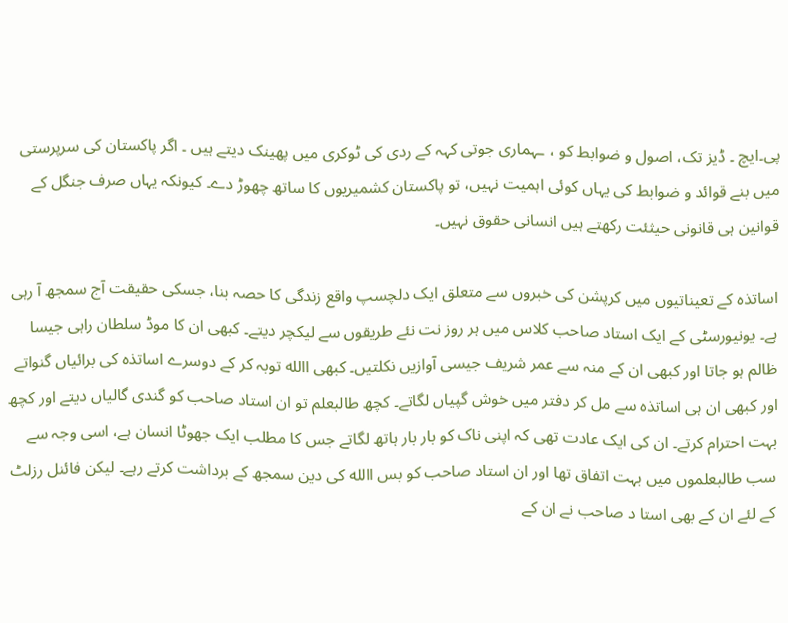پی۔ایچ ۔ ڈیز تک، اصول و ضوابط کو ، ـہماری جوتی کہہ کے ردی کی ٹوکری میں پھینک دیتے ہیں ۔ اگر پاکستان کی سرپرستی میں بنے قوائد و ضوابط کی یہاں کوئی اہمیت نہیں، تو پاکستان کشمیریوں کا ساتھ چھوڑ دے۔ کیونکہ یہاں صرف جنگل کے قوانین ہی قانونی حیثئت رکھتے ہیں انسانی حقوق نہیں۔

اساتذہ کے تعیناتیوں میں کرپشن کی خبروں سے متعلق ایک دلچسپ واقع زندگی کا حصہ بنا، جسکی حقیقت آج سمجھ آ رہی ہے۔ یونیورسٹی کے ایک استاد صاحب کلاس میں ہر روز نت نئے طریقوں سے لیکچر دیتے۔ کبھی ان کا موڈ سلطان راہی جیسا ظالم ہو جاتا اور کبھی ان کے منہ سے عمر شریف جیسی آوازیں نکلتیں۔ کبھی االله توبہ کر کے دوسرے اساتذہ کی برائیاں گنواتے اور کبھی ان ہی اساتذہ سے مل کر دفتر میں خوش گپیاں لگاتے۔ کچھ طالبعلم تو ان استاد صاحب کو گندی گالیاں دیتے اور کچھ بہت احترام کرتے۔ ان کی ایک عادت تھی کہ اپنی ناک کو بار بار ہاتھ لگاتے جس کا مطلب ایک جھوٹا انسان ہے، اسی وجہ سے سب طالبعلموں میں بہت اتفاق تھا اور ان استاد صاحب کو بس االله کی دین سمجھ کے برداشت کرتے رہے۔ لیکن فائنل رزلٹ کے لئے ان کے بھی استا د صاحب نے ان کے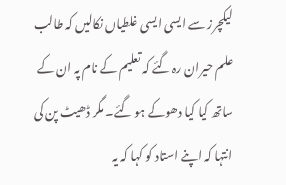لیکچرز سے ایسی ایسی غلطیاں نکالیں کہ طالب علم حیران رہ گئے کہ تعلیم کے نام پہ ان کے ساتھ کیا کیا دھوکے ہو گئے۔ مگر ڈھیٹ پن کی انتہا کہ اپنے استاد کو کہا کہ یہ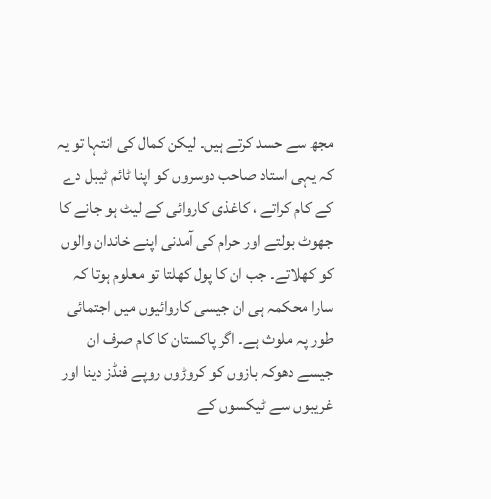مجھ سے حسد کرتے ہیں۔ لیکن کمال کی انتہا تو یہ کہ یہی استاد صاحب دوسروں کو اپنا ٹائم ٹیبل دے کے کام کراتے ، کاغذی کاروائی کے لیٹ ہو جانے کا جھوٹ بولتے اور حرام کی آمدنی اپنے خاندان والوں کو کھلاتے۔ جب ان کا پول کھلتا تو معلوم ہوتا کہ سارا محکمہ ہی ان جیسی کاروائیوں میں اجتمائی طور پہ ملوث ہے۔ اگر پاکستان کا کام صرف ان جیسے دھوکہ بازوں کو کروڑوں روپے فنڈز دینا اور غریبوں سے ٹیکسوں کے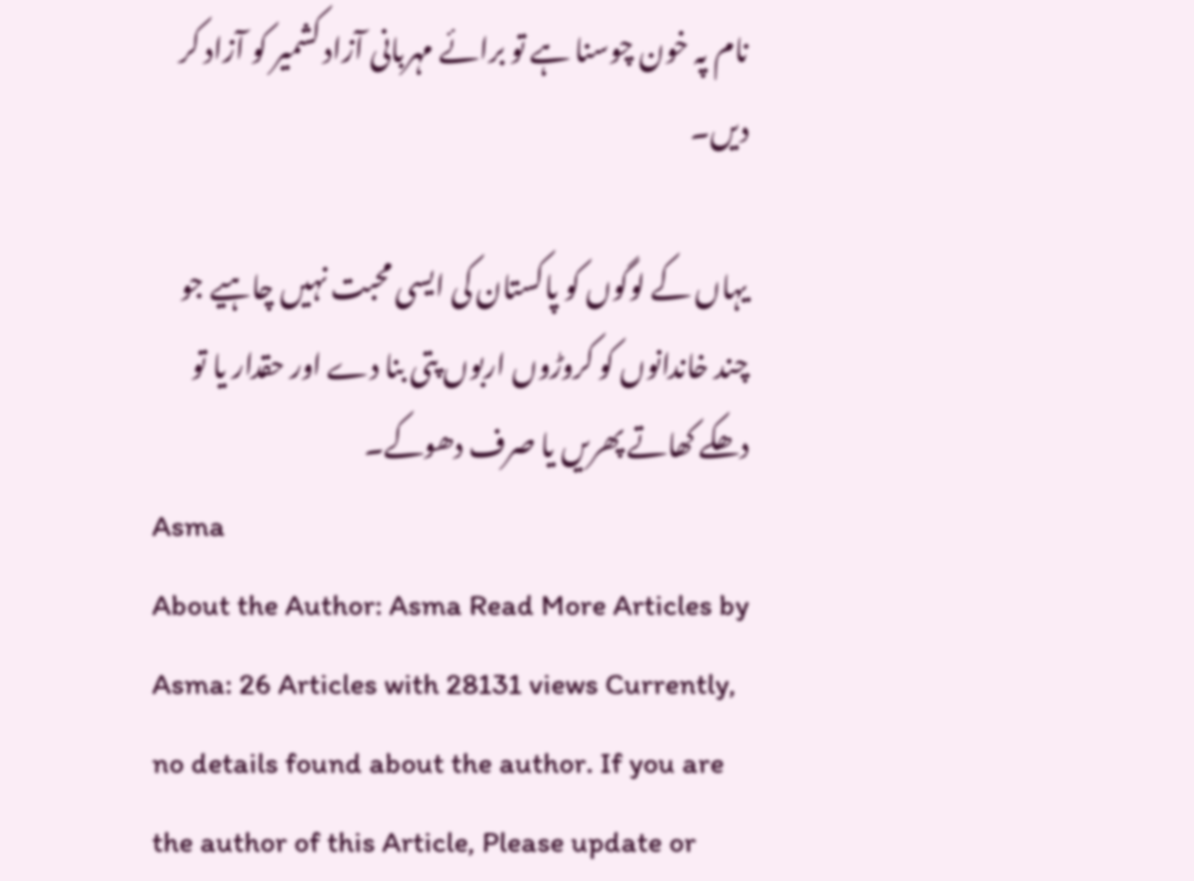نام پہ خون چوسنا ہے تو برائے مہربانی آزاد کشمیر کو آزاد کر دیں۔

یہاں کے لوگوں کو پاکستان کی ایسی محبت نہیں چاہیے جو چند خاندانوں کو کروڑوں اربوں پتی بنا دے اور حقدار یا تو دھکے کھاتے پھریں یا صرف دھوکے۔
Asma
About the Author: Asma Read More Articles by Asma: 26 Articles with 28131 views Currently, no details found about the author. If you are the author of this Article, Please update or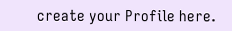create your Profile here.